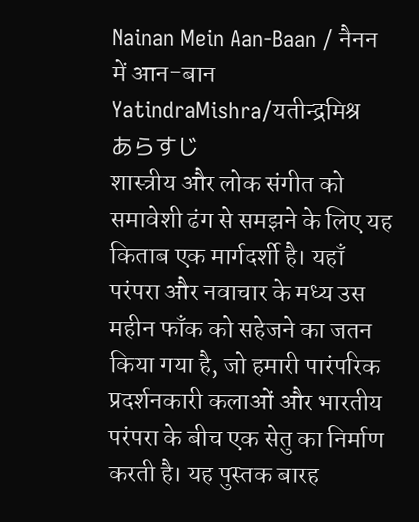Nainan Mein Aan-Baan / नैनन में आन-बान
YatindraMishra/यतीन्द्रमिश्र
あらすじ
शास्त्रीय और लोक संगीत को समावेशी ढंग से समझने के लिए यह किताब एक मार्गदर्शी है। यहाँ परंपरा और नवाचार के मध्य उस महीन फाँक को सहेजने का जतन किया गया है, जो हमारी पारंपरिक प्रदर्शनकारी कलाओं और भारतीय परंपरा के बीच एक सेतु का निर्माण करती है। यह पुस्तक बारह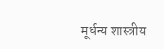मूर्धन्य शास्त्रीय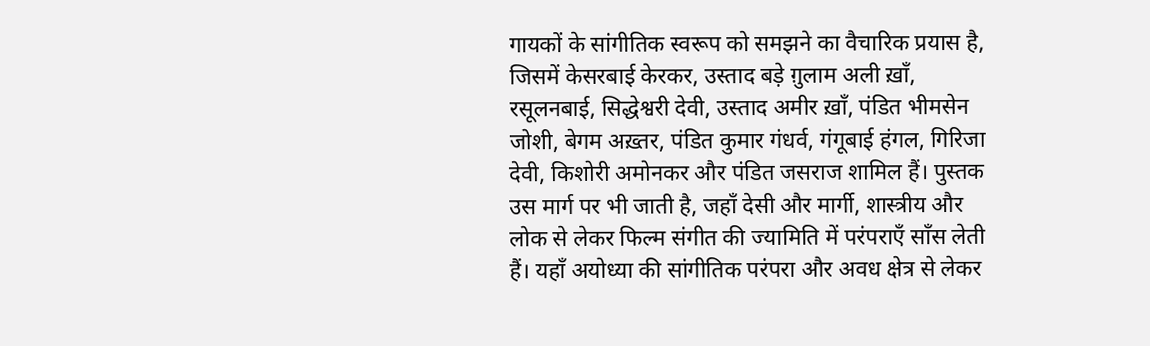गायकों के सांगीतिक स्वरूप को समझने का वैचारिक प्रयास है, जिसमें केसरबाई केरकर, उस्ताद बड़े ग़ुलाम अली ख़ाँ, रसूलनबाई, सिद्धेश्वरी देवी, उस्ताद अमीर ख़ाँ, पंडित भीमसेन जोशी, बेगम अख़्तर, पंडित कुमार गंधर्व, गंगूबाई हंगल, गिरिजा देवी, किशोरी अमोनकर और पंडित जसराज शामिल हैं। पुस्तक उस मार्ग पर भी जाती है, जहाँ देसी और मार्गी, शास्त्रीय और लोक से लेकर फिल्म संगीत की ज्यामिति में परंपराएँ साँस लेती हैं। यहाँ अयोध्या की सांगीतिक परंपरा और अवध क्षेत्र से लेकर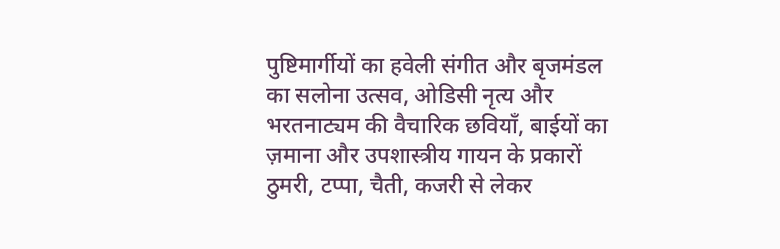पुष्टिमार्गीयों का हवेली संगीत और बृजमंडल का सलोना उत्सव, ओडिसी नृत्य और भरतनाट्यम की वैचारिक छवियाँ, बाईयों का ज़माना और उपशास्त्रीय गायन के प्रकारों ठुमरी, टप्पा, चैती, कजरी से लेकर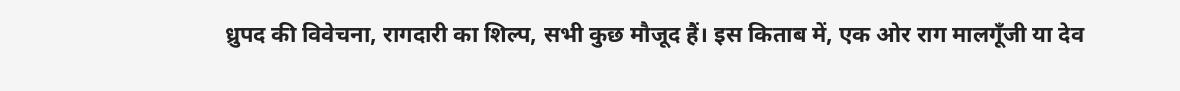ध्रुपद की विवेचना, रागदारी का शिल्प, सभी कुछ मौजूद हैं। इस किताब में, एक ओर राग मालगूँजी या देव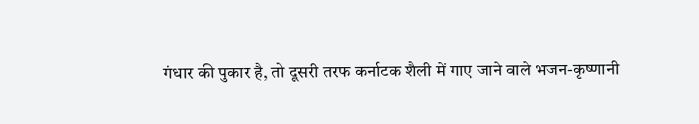गंधार की पुकार है, तो दूसरी तरफ कर्नाटक शैली में गाए जाने वाले भजन-कृष्णानी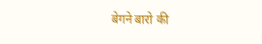बेगने बारो की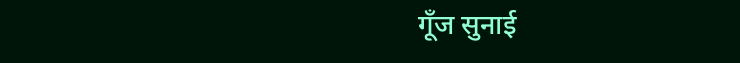गूँज सुनाई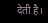देती है।